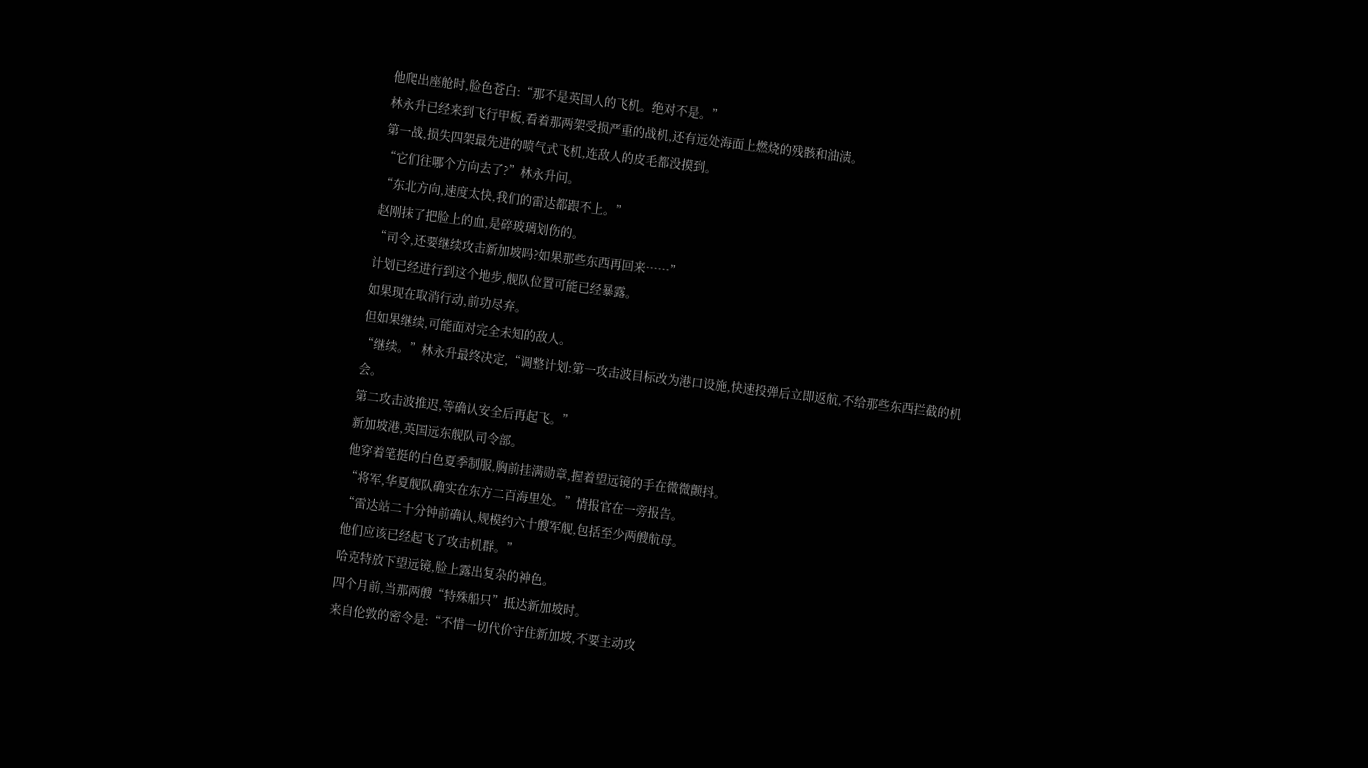他爬出座舱时,脸色苍白:“那不是英国人的飞机。绝对不是。”
林永升已经来到飞行甲板,看着那两架受损严重的战机,还有远处海面上燃烧的残骸和油渍。
第一战,损失四架最先进的喷气式飞机,连敌人的皮毛都没摸到。
“它们往哪个方向去了?”林永升问。
“东北方向,速度太快,我们的雷达都跟不上。”
赵刚抹了把脸上的血,是碎玻璃划伤的。
“司令,还要继续攻击新加坡吗?如果那些东西再回来……”
计划已经进行到这个地步,舰队位置可能已经暴露。
如果现在取消行动,前功尽弃。
但如果继续,可能面对完全未知的敌人。
“继续。”林永升最终决定,“调整计划:第一攻击波目标改为港口设施,快速投弹后立即返航,不给那些东西拦截的机会。
第二攻击波推迟,等确认安全后再起飞。”
新加坡港,英国远东舰队司令部。
他穿着笔挺的白色夏季制服,胸前挂满勋章,握着望远镜的手在微微颤抖。
“将军,华夏舰队确实在东方二百海里处。”情报官在一旁报告。
“雷达站二十分钟前确认,规模约六十艘军舰,包括至少两艘航母。
他们应该已经起飞了攻击机群。”
哈克特放下望远镜,脸上露出复杂的神色。
四个月前,当那两艘“特殊船只”抵达新加坡时。
来自伦敦的密令是:“不惜一切代价守住新加坡,不要主动攻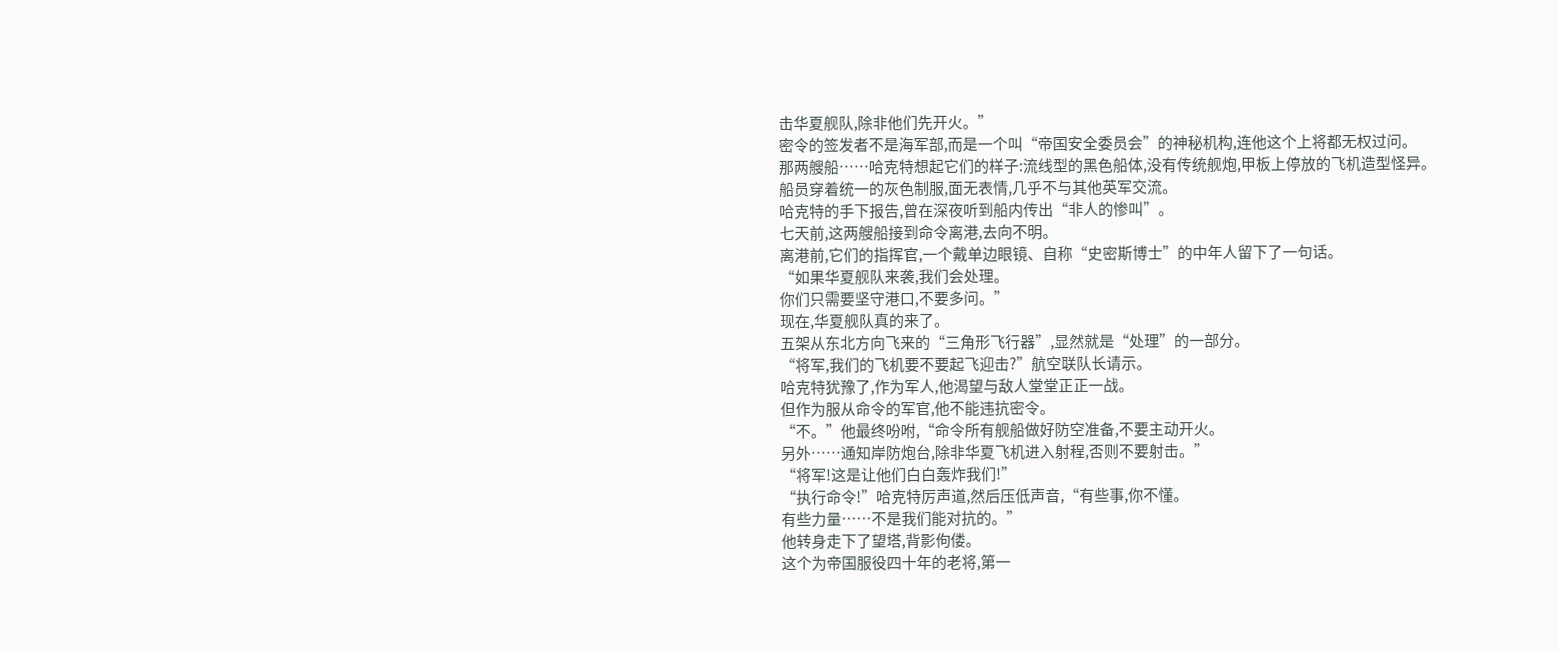击华夏舰队,除非他们先开火。”
密令的签发者不是海军部,而是一个叫“帝国安全委员会”的神秘机构,连他这个上将都无权过问。
那两艘船……哈克特想起它们的样子:流线型的黑色船体,没有传统舰炮,甲板上停放的飞机造型怪异。
船员穿着统一的灰色制服,面无表情,几乎不与其他英军交流。
哈克特的手下报告,曾在深夜听到船内传出“非人的惨叫”。
七天前,这两艘船接到命令离港,去向不明。
离港前,它们的指挥官,一个戴单边眼镜、自称“史密斯博士”的中年人留下了一句话。
“如果华夏舰队来袭,我们会处理。
你们只需要坚守港口,不要多问。”
现在,华夏舰队真的来了。
五架从东北方向飞来的“三角形飞行器”,显然就是“处理”的一部分。
“将军,我们的飞机要不要起飞迎击?”航空联队长请示。
哈克特犹豫了,作为军人,他渴望与敌人堂堂正正一战。
但作为服从命令的军官,他不能违抗密令。
“不。”他最终吩咐,“命令所有舰船做好防空准备,不要主动开火。
另外……通知岸防炮台,除非华夏飞机进入射程,否则不要射击。”
“将军!这是让他们白白轰炸我们!”
“执行命令!”哈克特厉声道,然后压低声音,“有些事,你不懂。
有些力量……不是我们能对抗的。”
他转身走下了望塔,背影佝偻。
这个为帝国服役四十年的老将,第一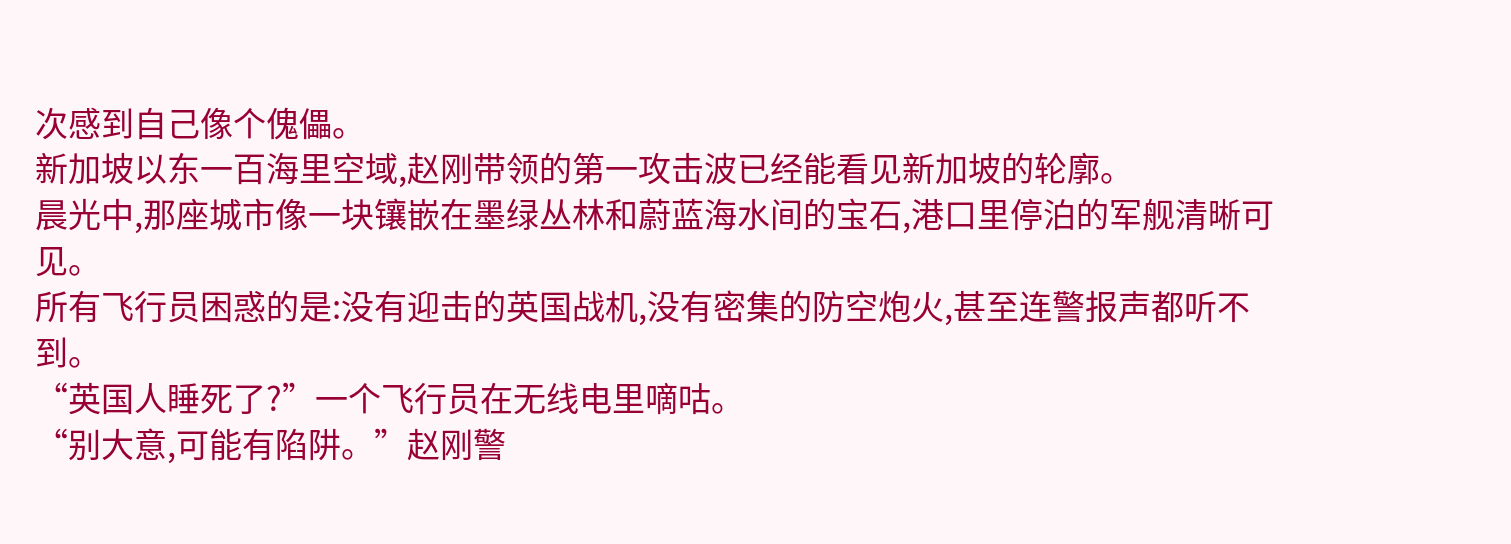次感到自己像个傀儡。
新加坡以东一百海里空域,赵刚带领的第一攻击波已经能看见新加坡的轮廓。
晨光中,那座城市像一块镶嵌在墨绿丛林和蔚蓝海水间的宝石,港口里停泊的军舰清晰可见。
所有飞行员困惑的是:没有迎击的英国战机,没有密集的防空炮火,甚至连警报声都听不到。
“英国人睡死了?”一个飞行员在无线电里嘀咕。
“别大意,可能有陷阱。”赵刚警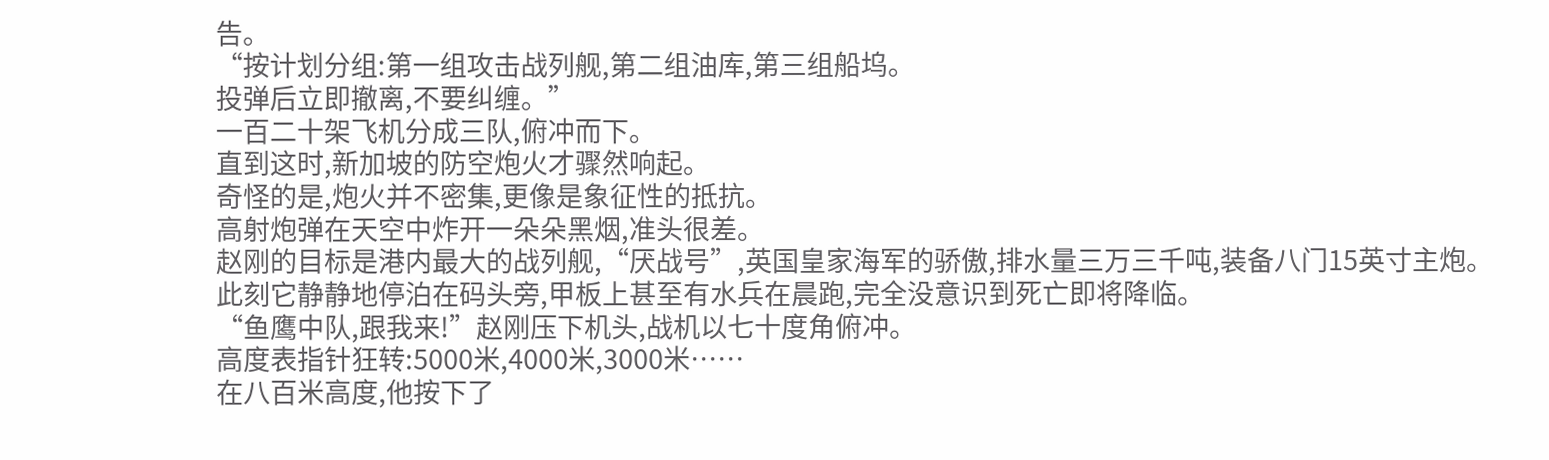告。
“按计划分组:第一组攻击战列舰,第二组油库,第三组船坞。
投弹后立即撤离,不要纠缠。”
一百二十架飞机分成三队,俯冲而下。
直到这时,新加坡的防空炮火才骤然响起。
奇怪的是,炮火并不密集,更像是象征性的抵抗。
高射炮弹在天空中炸开一朵朵黑烟,准头很差。
赵刚的目标是港内最大的战列舰,“厌战号”,英国皇家海军的骄傲,排水量三万三千吨,装备八门15英寸主炮。
此刻它静静地停泊在码头旁,甲板上甚至有水兵在晨跑,完全没意识到死亡即将降临。
“鱼鹰中队,跟我来!”赵刚压下机头,战机以七十度角俯冲。
高度表指针狂转:5000米,4000米,3000米……
在八百米高度,他按下了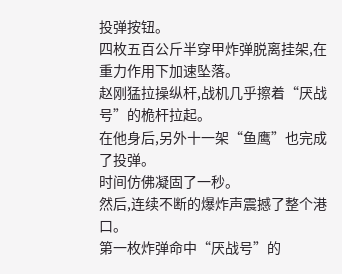投弹按钮。
四枚五百公斤半穿甲炸弹脱离挂架,在重力作用下加速坠落。
赵刚猛拉操纵杆,战机几乎擦着“厌战号”的桅杆拉起。
在他身后,另外十一架“鱼鹰”也完成了投弹。
时间仿佛凝固了一秒。
然后,连续不断的爆炸声震撼了整个港口。
第一枚炸弹命中“厌战号”的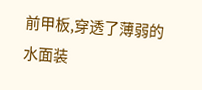前甲板,穿透了薄弱的水面装